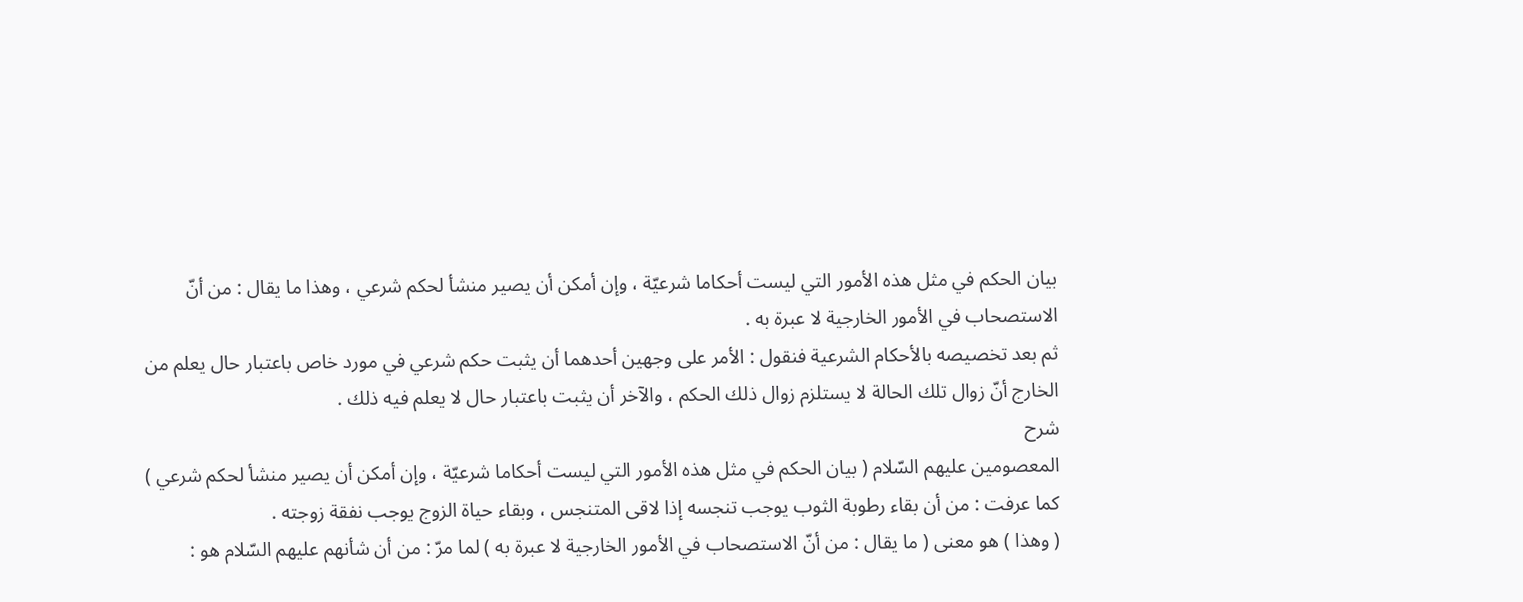بيان الحكم في مثل هذه الأمور التي ليست أحكاما شرعيّة ، وإن أمكن أن يصير منشأ لحكم شرعي ، وهذا ما يقال : من أنّ الاستصحاب في الأمور الخارجية لا عبرة به .
ثم بعد تخصيصه بالأحكام الشرعية فنقول : الأمر على وجهين أحدهما أن يثبت حكم شرعي في مورد خاص باعتبار حال يعلم من الخارج أنّ زوال تلك الحالة لا يستلزم زوال ذلك الحكم ، والآخر أن يثبت باعتبار حال لا يعلم فيه ذلك .
شرح
المعصومين عليهم السّلام ( بيان الحكم في مثل هذه الأمور التي ليست أحكاما شرعيّة ، وإن أمكن أن يصير منشأ لحكم شرعي ) كما عرفت : من أن بقاء رطوبة الثوب يوجب تنجسه إذا لاقى المتنجس ، وبقاء حياة الزوج يوجب نفقة زوجته .
( وهذا ) هو معنى ( ما يقال : من أنّ الاستصحاب في الأمور الخارجية لا عبرة به ) لما مرّ : من أن شأنهم عليهم السّلام هو :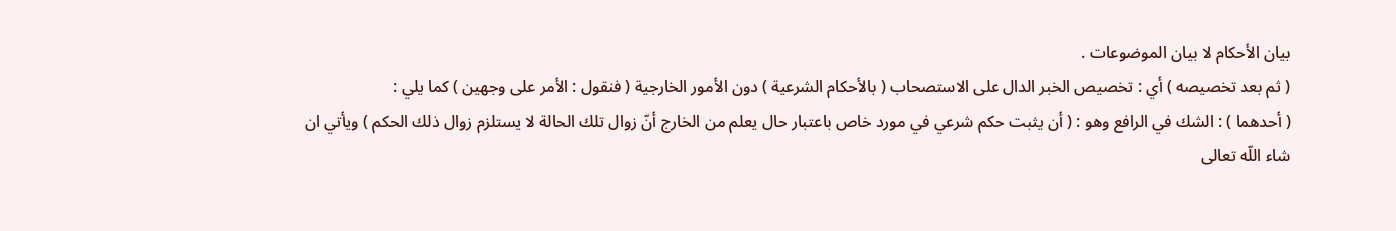بيان الأحكام لا بيان الموضوعات .
( ثم بعد تخصيصه ) أي : تخصيص الخبر الدال على الاستصحاب ( بالأحكام الشرعية ) دون الأمور الخارجية ( فنقول : الأمر على وجهين ) كما يلي :
( أحدهما ) : الشك في الرافع وهو : ( أن يثبت حكم شرعي في مورد خاص باعتبار حال يعلم من الخارج أنّ زوال تلك الحالة لا يستلزم زوال ذلك الحكم ) ويأتي ان شاء اللّه تعالى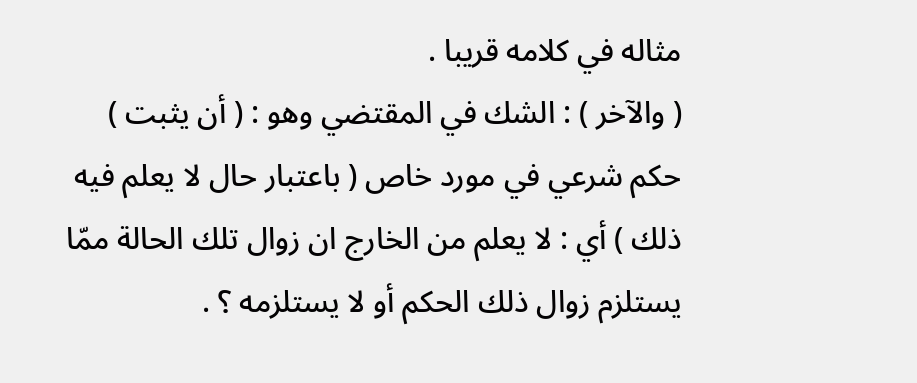مثاله في كلامه قريبا .
( والآخر ) : الشك في المقتضي وهو : ( أن يثبت ) حكم شرعي في مورد خاص ( باعتبار حال لا يعلم فيه ذلك ) أي : لا يعلم من الخارج ان زوال تلك الحالة ممّا يستلزم زوال ذلك الحكم أو لا يستلزمه ؟ .